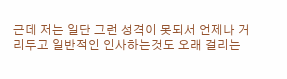근데 저는 일단 그런 성격이 못되서 언제나 거리두고 일반적인 인사하는것도 오래 걸리는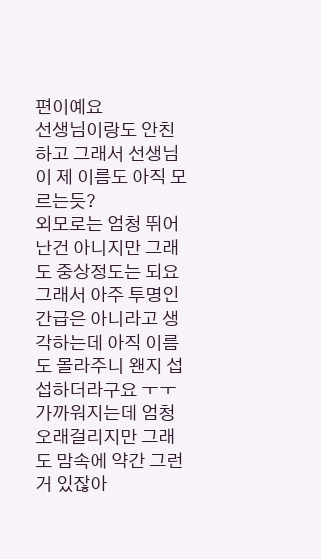편이예요
선생님이랑도 안친하고 그래서 선생님이 제 이름도 아직 모르는듯?
외모로는 엄청 뛰어난건 아니지만 그래도 중상정도는 되요
그래서 아주 투명인간급은 아니라고 생각하는데 아직 이름도 몰라주니 왠지 섭섭하더라구요 ㅜㅜ
가까워지는데 엄청 오래걸리지만 그래도 맘속에 약간 그런거 있잖아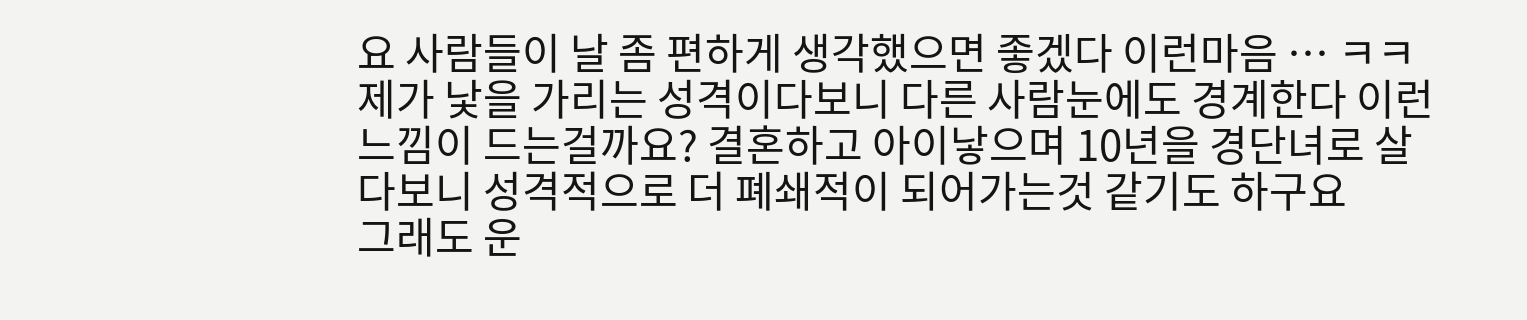요 사람들이 날 좀 편하게 생각했으면 좋겠다 이런마음 … ㅋㅋ
제가 낯을 가리는 성격이다보니 다른 사람눈에도 경계한다 이런느낌이 드는걸까요? 결혼하고 아이낳으며 10년을 경단녀로 살다보니 성격적으로 더 폐쇄적이 되어가는것 같기도 하구요
그래도 운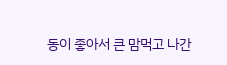동이 좋아서 큰 맘먹고 나간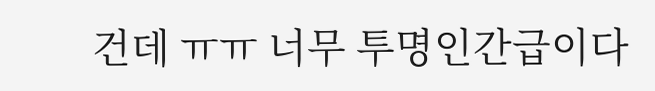건데 ㅠㅠ 너무 투명인간급이다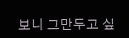보니 그만두고 싶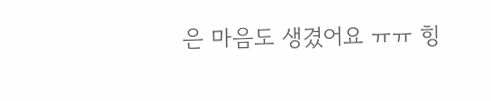은 마음도 생겼어요 ㅠㅠ 힝